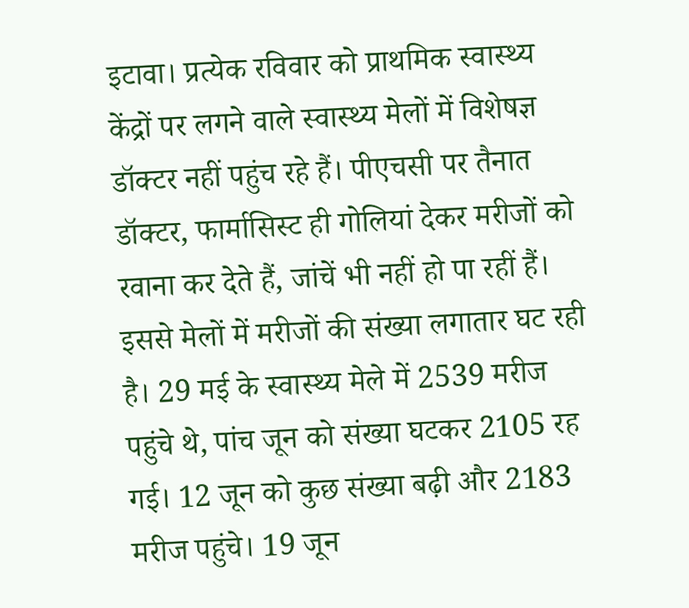इटावा। प्रत्येक रविवार को प्राथमिक स्वास्थ्य केंद्रों पर लगने वाले स्वास्थ्य मेलों में विशेषज्ञ डॉक्टर नहीं पहुंच रहे हैं। पीएचसी पर तैनात डॉक्टर, फार्मासिस्ट ही गोलियां देकर मरीजों को रवाना कर देते हैं, जांचें भी नहीं हो पा रहीं हैं। इससे मेलों में मरीजों की संख्या लगातार घट रही है। 29 मई के स्वास्थ्य मेले में 2539 मरीज पहुंचे थे, पांच जून को संख्या घटकर 2105 रह गई। 12 जून को कुछ संख्या बढ़ी और 2183 मरीज पहुंचे। 19 जून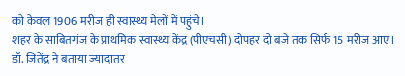को केवल 1906 मरीज ही स्वास्थ्य मेलों में पहुंचे।
शहर के साबितगंज के प्राथमिक स्वास्थ्य केंद्र (पीएचसी) दोपहर दो बजे तक सिर्फ 15 मरीज आए। डॉ. जितेंद्र ने बताया ज्यादातर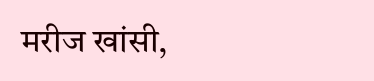मरीज खांसी,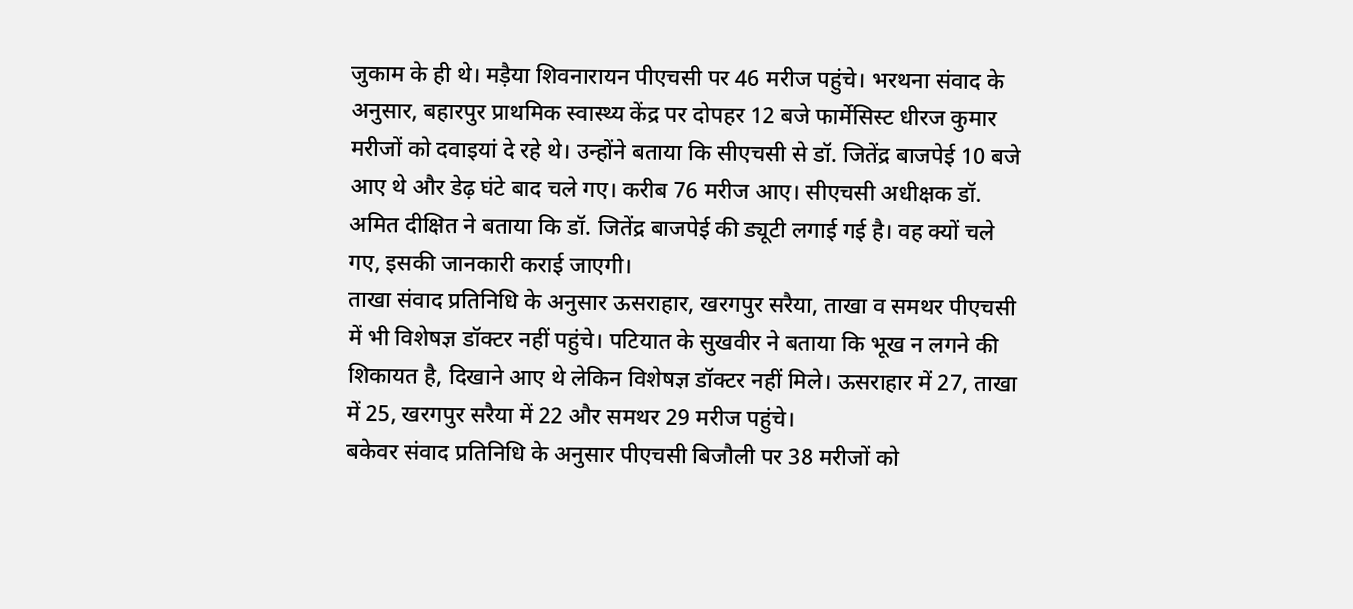जुकाम के ही थे। मड़ैया शिवनारायन पीएचसी पर 46 मरीज पहुंचे। भरथना संवाद के अनुसार, बहारपुर प्राथमिक स्वास्थ्य केंद्र पर दोपहर 12 बजे फार्मेसिस्ट धीरज कुमार मरीजों को दवाइयां दे रहे थे। उन्होंने बताया कि सीएचसी से डॉ. जितेंद्र बाजपेई 10 बजे आए थे और डेढ़ घंटे बाद चले गए। करीब 76 मरीज आए। सीएचसी अधीक्षक डॉ. अमित दीक्षित ने बताया कि डॉ. जितेंद्र बाजपेई की ड्यूटी लगाई गई है। वह क्यों चले गए, इसकी जानकारी कराई जाएगी।
ताखा संवाद प्रतिनिधि के अनुसार ऊसराहार, खरगपुर सरैया, ताखा व समथर पीएचसी में भी विशेषज्ञ डॉक्टर नहीं पहुंचे। पटियात के सुखवीर ने बताया कि भूख न लगने की शिकायत है, दिखाने आए थे लेकिन विशेषज्ञ डॉक्टर नहीं मिले। ऊसराहार में 27, ताखा में 25, खरगपुर सरैया में 22 और समथर 29 मरीज पहुंचे।
बकेवर संवाद प्रतिनिधि के अनुसार पीएचसी बिजौली पर 38 मरीजों को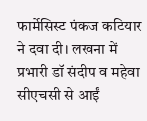फार्मेसिस्ट पंकज कटियार ने दवा दी। लखना में प्रभारी डॉ संदीप व महेवा सीएचसी से आईं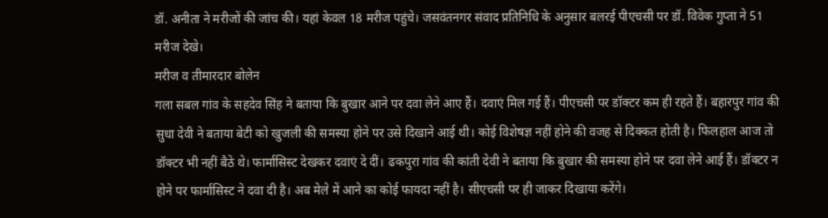डॉ. अनीता ने मरीजों की जांच की। यहां केवल 18 मरीज पहुंचे। जसवंतनगर संवाद प्रतिनिधि के अनुसार बलरई पीएचसी पर डॉ. विवेक गुप्ता ने 51 मरीज देखे।
मरीज व तीमारदार बोलेन
गला सबल गांव के सहदेव सिंह ने बताया कि बुखार आने पर दवा लेने आए हैं। दवाएं मिल गई हैं। पीएचसी पर डॉक्टर कम ही रहते हैं। बहारपुर गांव की सुधा देवी ने बताया बेटी को खुजली की समस्या होने पर उसे दिखाने आई थी। कोई विशेषज्ञ नहीं होने की वजह से दिक्कत होती है। फिलहाल आज तो डॉक्टर भी नहीं बैठे थे। फार्मासिस्ट देखकर दवाएं दे दीं। ढकपुरा गांव की कांती देवी ने बताया कि बुखार की समस्या होने पर दवा लेने आई हैं। डॉक्टर न होने पर फार्मासिस्ट ने दवा दी है। अब मेले में आने का कोई फायदा नहीं है। सीएचसी पर ही जाकर दिखाया करेंगे।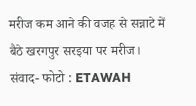मरीज कम आने की वजह से सन्नाटे में बैठे खरगपुर सरइया पर मरीज। संवाद- फोटो : ETAWAH